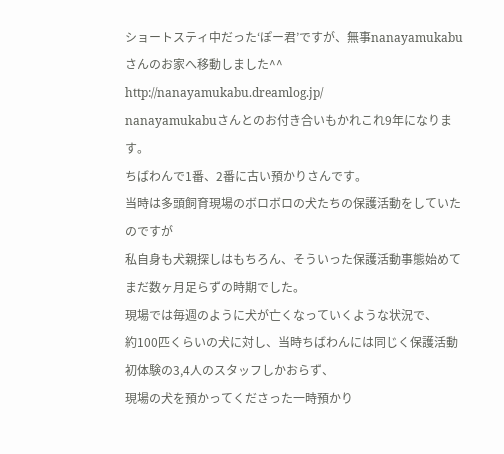ショートスティ中だった‘ぽー君’ですが、無事nanayamukabuさんのお家へ移動しました^^
http://nanayamukabu.dreamlog.jp/
nanayamukabuさんとのお付き合いもかれこれ9年になります。
ちばわんで1番、2番に古い預かりさんです。
当時は多頭飼育現場のボロボロの犬たちの保護活動をしていたのですが
私自身も犬親探しはもちろん、そういった保護活動事態始めてまだ数ヶ月足らずの時期でした。
現場では毎週のように犬が亡くなっていくような状況で、
約100匹くらいの犬に対し、当時ちばわんには同じく保護活動初体験の3,4人のスタッフしかおらず、
現場の犬を預かってくださった一時預かり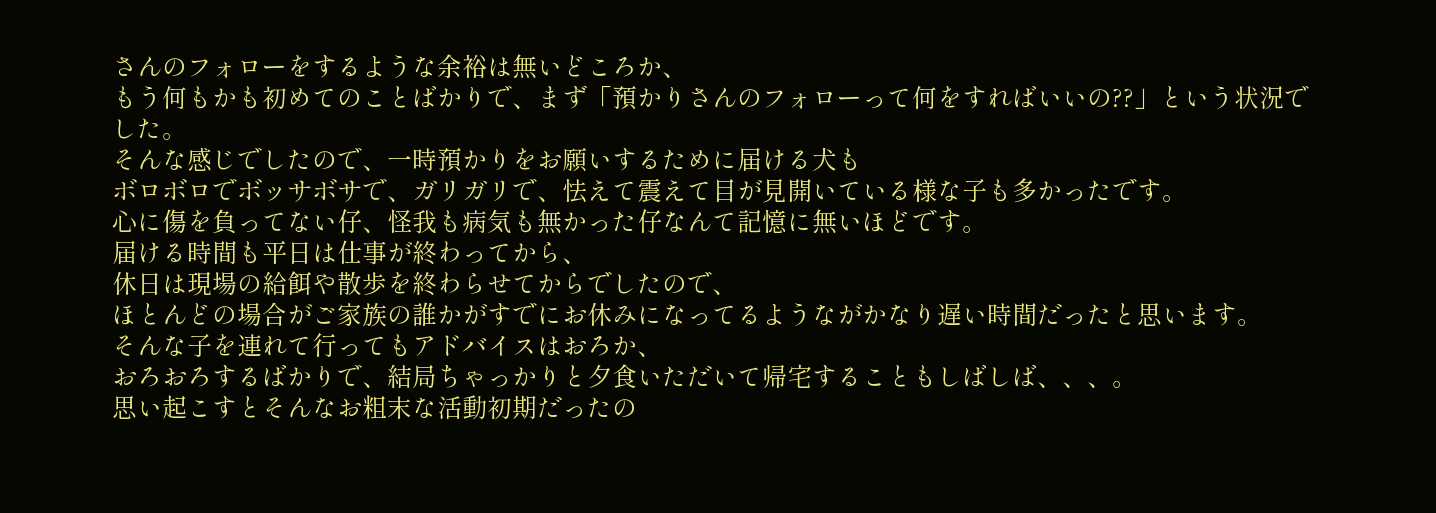さんのフォローをするような余裕は無いどころか、
もう何もかも初めてのことばかりで、まず「預かりさんのフォローって何をすればいいの??」という状況でした。
そんな感じでしたので、一時預かりをお願いするために届ける犬も
ボロボロでボッサボサで、ガリガリで、怯えて震えて目が見開いている様な子も多かったです。
心に傷を負ってない仔、怪我も病気も無かった仔なんて記憶に無いほどです。
届ける時間も平日は仕事が終わってから、
休日は現場の給餌や散歩を終わらせてからでしたので、
ほとんどの場合がご家族の誰かがすでにお休みになってるようながかなり遅い時間だったと思います。
そんな子を連れて行ってもアドバイスはおろか、
おろおろするばかりで、結局ちゃっかりと夕食いただいて帰宅することもしばしば、、、。
思い起こすとそんなお粗末な活動初期だったの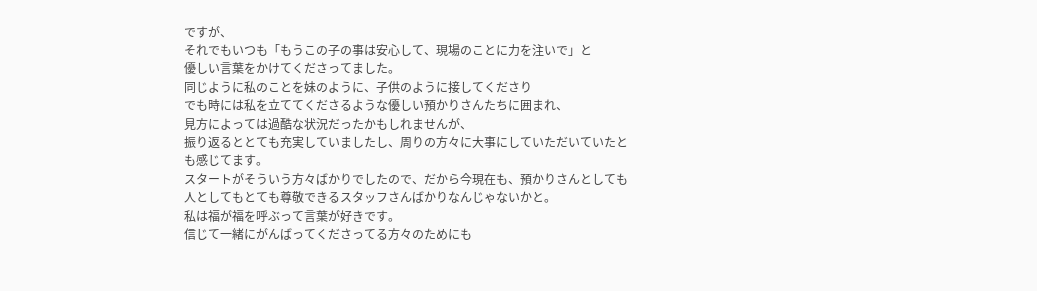ですが、
それでもいつも「もうこの子の事は安心して、現場のことに力を注いで」と
優しい言葉をかけてくださってました。
同じように私のことを妹のように、子供のように接してくださり
でも時には私を立ててくださるような優しい預かりさんたちに囲まれ、
見方によっては過酷な状況だったかもしれませんが、
振り返るととても充実していましたし、周りの方々に大事にしていただいていたとも感じてます。
スタートがそういう方々ばかりでしたので、だから今現在も、預かりさんとしても
人としてもとても尊敬できるスタッフさんばかりなんじゃないかと。
私は福が福を呼ぶって言葉が好きです。
信じて一緒にがんばってくださってる方々のためにも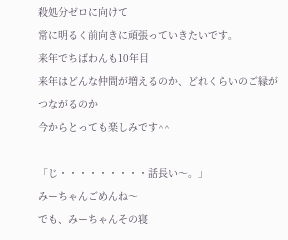殺処分ゼロに向けて
常に明るく前向きに頑張っていきたいです。
来年でちばわんも10年目
来年はどんな仲間が増えるのか、どれくらいのご縁がつながるのか
今からとっても楽しみです^^

「じ・・・・・・・・・話長い〜。」
みーちゃんごめんね〜
でも、みーちゃんその寝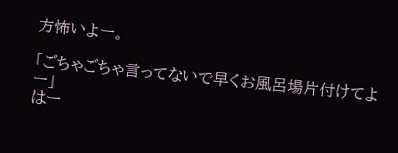方怖いよー。

「ごちゃごちゃ言ってないで早くお風呂場片付けてよー」
はー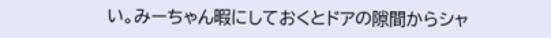い。みーちゃん暇にしておくとドアの隙間からシャ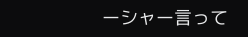ーシャー言って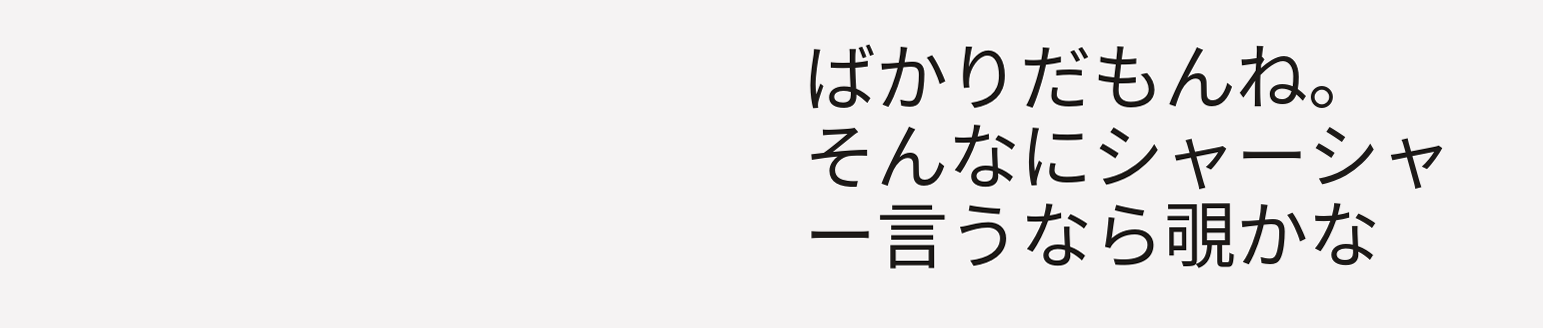ばかりだもんね。
そんなにシャーシャー言うなら覗かな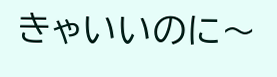きゃいいのに〜